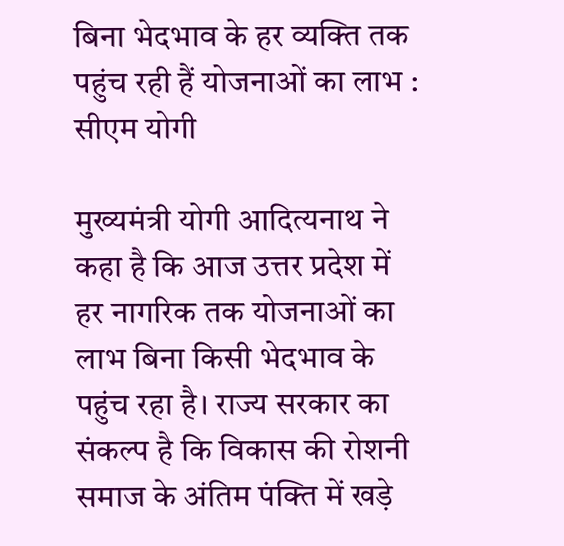बिना भेदभाव के हर व्यक्ति तक पहुंच रही हैं योजनाओं का लाभ : सीएम योगी

मुख्यमंत्री योगी आदित्यनाथ ने कहा है कि आज उत्तर प्रदेश में हर नागरिक तक योजनाओं का लाभ बिना किसी भेदभाव के पहुंच रहा है। राज्य सरकार का संकल्प है कि विकास की रोशनी समाज के अंतिम पंक्ति में खड़े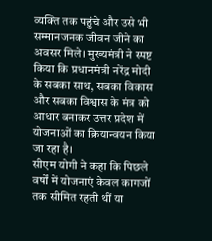व्यक्ति तक पहुंचे और उसे भी सम्मानजनक जीवन जीने का अवसर मिले। मुख्यमंत्री ने स्पष्ट किया कि प्रधानमंत्री नरेंद्र मोदी के सबका साथ, सबका विकास और सबका विश्वास के मंत्र को आधार बनाकर उत्तर प्रदेश में योजनाओं का क्रियान्वयन किया जा रहा है।
सीएम योगी ने कहा कि पिछले वर्षों में योजनाएं केवल कागजों तक सीमित रहती थीं या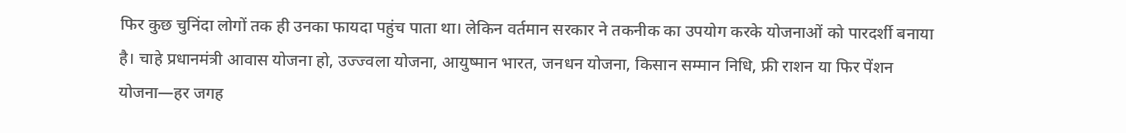फिर कुछ चुनिंदा लोगों तक ही उनका फायदा पहुंच पाता था। लेकिन वर्तमान सरकार ने तकनीक का उपयोग करके योजनाओं को पारदर्शी बनाया है। चाहे प्रधानमंत्री आवास योजना हो, उज्ज्वला योजना, आयुष्मान भारत, जनधन योजना, किसान सम्मान निधि, फ्री राशन या फिर पेंशन योजना—हर जगह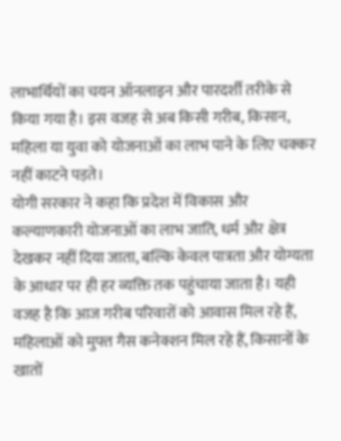लाभार्थियों का चयन ऑनलाइन और पारदर्शी तरीके से किया गया है। इस वजह से अब किसी गरीब, किसान, महिला या युवा को योजनाओं का लाभ पाने के लिए चक्कर नहीं काटने पड़ते।
योगी सरकार ने कहा कि प्रदेश में विकास और कल्याणकारी योजनाओं का लाभ जाति, धर्म और क्षेत्र देखकर नहीं दिया जाता, बल्कि केवल पात्रता और योग्यता के आधार पर ही हर व्यक्ति तक पहुंचाया जाता है। यही वजह है कि आज गरीब परिवारों को आवास मिल रहे हैं, महिलाओं को मुफ्त गैस कनेक्शन मिल रहे हैं, किसानों के खातों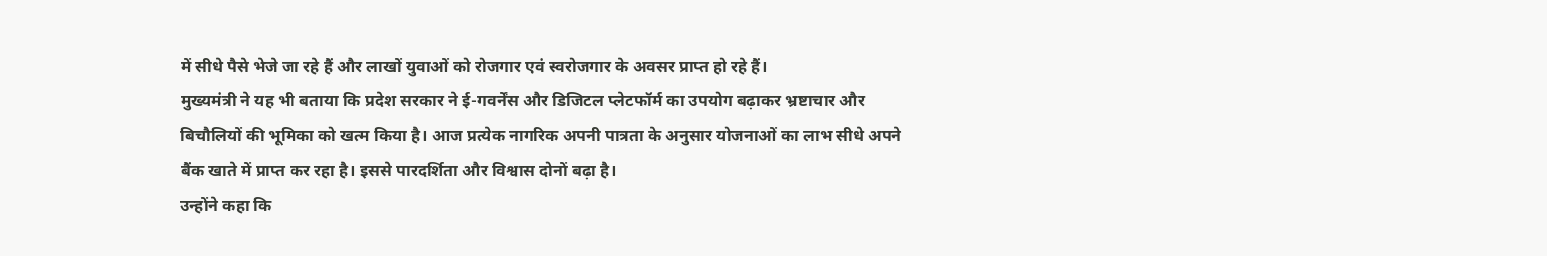में सीधे पैसे भेजे जा रहे हैं और लाखों युवाओं को रोजगार एवं स्वरोजगार के अवसर प्राप्त हो रहे हैं।
मुख्यमंत्री ने यह भी बताया कि प्रदेश सरकार ने ई-गवर्नेंस और डिजिटल प्लेटफॉर्म का उपयोग बढ़ाकर भ्रष्टाचार और बिचौलियों की भूमिका को खत्म किया है। आज प्रत्येक नागरिक अपनी पात्रता के अनुसार योजनाओं का लाभ सीधे अपने बैंक खाते में प्राप्त कर रहा है। इससे पारदर्शिता और विश्वास दोनों बढ़ा है।
उन्होंने कहा कि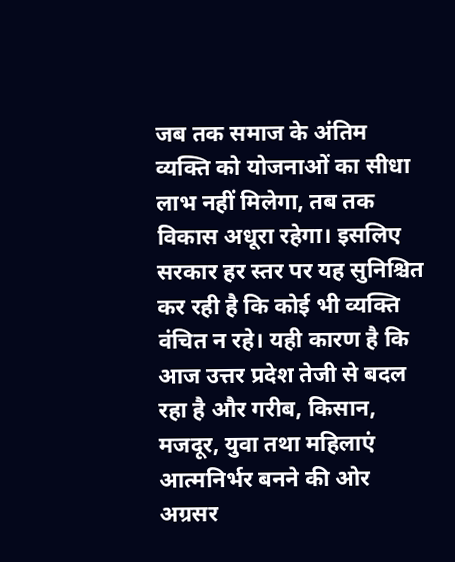जब तक समाज के अंतिम व्यक्ति को योजनाओं का सीधा लाभ नहीं मिलेगा, तब तक विकास अधूरा रहेगा। इसलिए सरकार हर स्तर पर यह सुनिश्चित कर रही है कि कोई भी व्यक्ति वंचित न रहे। यही कारण है कि आज उत्तर प्रदेश तेजी से बदल रहा है और गरीब, किसान, मजदूर, युवा तथा महिलाएं आत्मनिर्भर बनने की ओर अग्रसर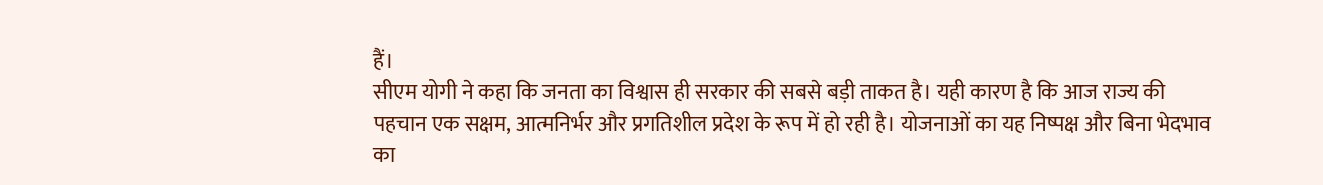हैं।
सीएम योगी ने कहा कि जनता का विश्वास ही सरकार की सबसे बड़ी ताकत है। यही कारण है कि आज राज्य की पहचान एक सक्षम, आत्मनिर्भर और प्रगतिशील प्रदेश के रूप में हो रही है। योजनाओं का यह निष्पक्ष और बिना भेदभाव का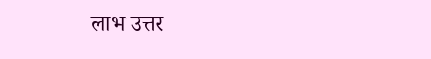लाभ उत्तर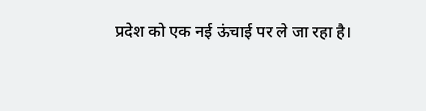प्रदेश को एक नई ऊंचाई पर ले जा रहा है।